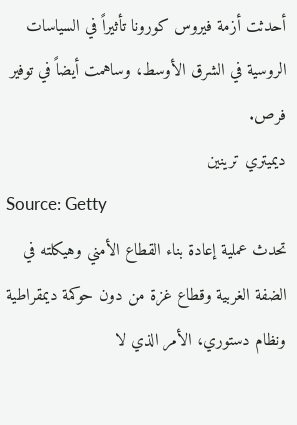أحدثت أزمة فيروس كورونا تأثيراً في السياسات الروسية في الشرق الأوسط، وساهمت أيضاً في توفير فرص.
ديميتري ترينين
Source: Getty
تحدث عملية إعادة بناء القطاع الأمني وهيكلته في الضفة الغربية وقطاع غزة من دون حوكمة ديمقراطية ونظام دستوري، الأمر الذي لا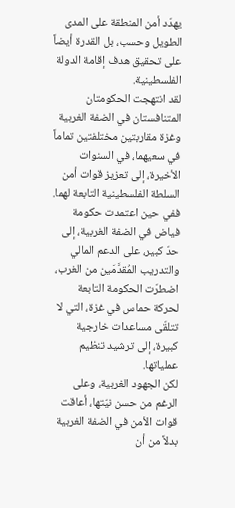يهدّد أمن المنطقة على المدى الطويل وحسب، بل القدرة أيضاً على تحقيق هدف إقامة الدولة الفلسطينية.
لقد انتهجت الحكومتان المتنافستان في الضفة الغربية وغزة مقاربتين مختلفتين تماماً في سعيهما، في السنوات الأخيرة، إلى تعزيز قوات أمن السلطة الفلسطينية التابعة لهما. ففي حين اعتمدت حكومة فياض في الضفة الغربية، إلى حدّ كبير، على الدعم المالي والتدريب المُقدَّمَين من الغرب، اضطرّت الحكومة التابعة لحركة حماس في غزة، التي لا تتلقّى مساعدات خارجية كبيرة، إلى ترشيد تنظيم عملياتها.
لكن الجهود الغربية، وعلى الرغم من حسن نيّتها، أعاقت قوات الأمن في الضفة الغربية بدلاً من أن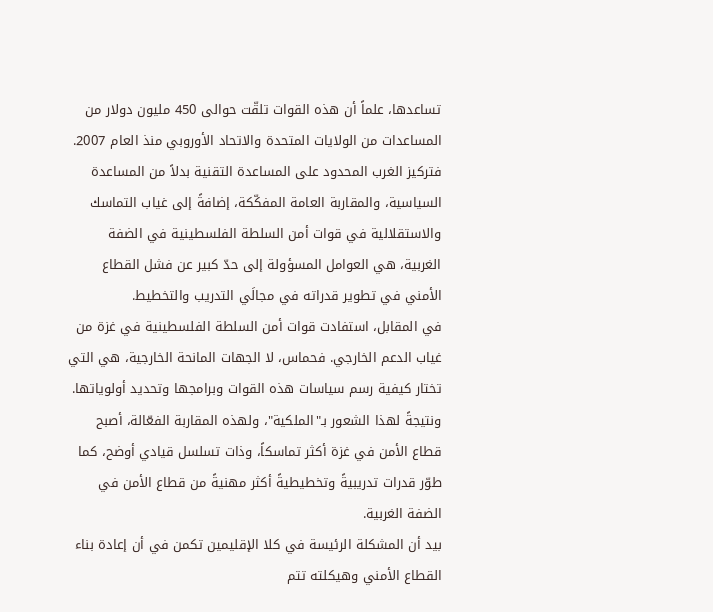تساعدها، علماً أن هذه القوات تلقّت حوالى 450 مليون دولار من المساعدات من الولايات المتحدة والاتحاد الأوروبي منذ العام 2007. فتركيز الغرب المحدود على المساعدة التقنية بدلاً من المساعدة السياسية، والمقاربة العامة المفكّكة، إضافةً إلى غياب التماسك والاستقلالية في قوات أمن السلطة الفلسطينية في الضفة الغربية، هي العوامل المسؤولة إلى حدّ كبير عن فشل القطاع الأمني في تطوير قدراته في مجالَي التدريب والتخطيط.
في المقابل، استفادت قوات أمن السلطة الفلسطينية في غزة من غياب الدعم الخارجي. فحماس، لا الجهات المانحة الخارجية، هي التي تختار كيفية رسم سياسات هذه القوات وبرامجها وتحديد أولوياتها. ونتيجةً لهذا الشعور بـ"الملكية"، ولهذه المقاربة الفعّالة، أصبح قطاع الأمن في غزة أكثر تماسكاً، وذات تسلسل قيادي أوضح، كما طوّر قدرات تدريبيةً وتخطيطيةً أكثر مهنيةً من قطاع الأمن في الضفة الغربية.
بيد أن المشكلة الرئيسة في كلا الإقليمين تكمن في أن إعادة بناء القطاع الأمني وهيكلته تتم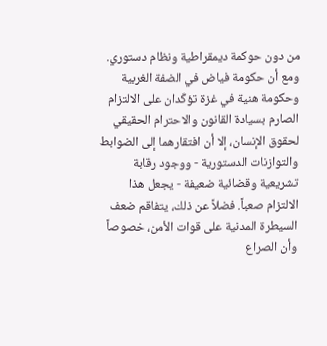من دون حوكمة ديمقراطية ونظام دستوري. ومع أن حكومة فياض في الضفة الغربية وحكومة هنية في غزة تؤكّدان على الالتزام الصارم بسيادة القانون والاحترام الحقيقي لحقوق الإنسان، إلا أن افتقارهما إلى الضوابط والتوازنات الدستورية - ووجود رقابة تشريعية وقضائية ضعيفة - يجعل هذا الالتزام صعباً. فضلاً عن ذلك، يتفاقم ضعف السيطرة المدنية على قوات الأمن، خصوصاً وأن الصراع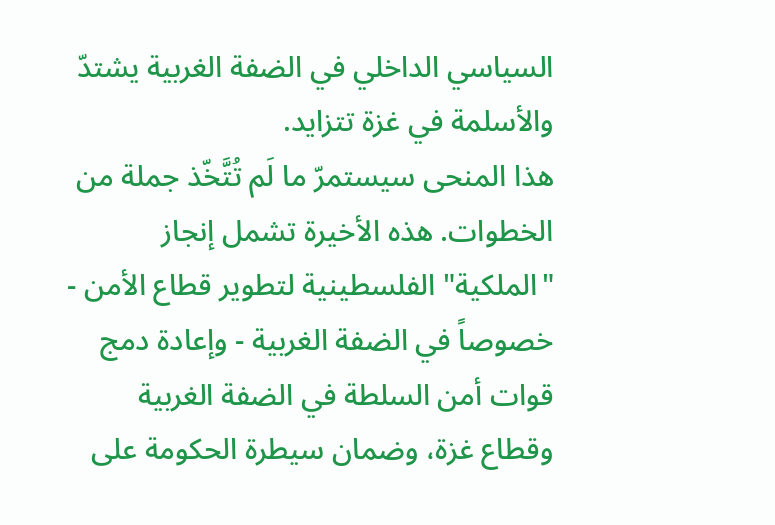السياسي الداخلي في الضفة الغربية يشتدّ والأسلمة في غزة تتزايد.
هذا المنحى سيستمرّ ما لَم تُتَّخّذ جملة من الخطوات. هذه الأخيرة تشمل إنجاز "الملكية" الفلسطينية لتطوير قطاع الأمن - خصوصاً في الضفة الغربية - وإعادة دمج قوات أمن السلطة في الضفة الغربية وقطاع غزة، وضمان سيطرة الحكومة على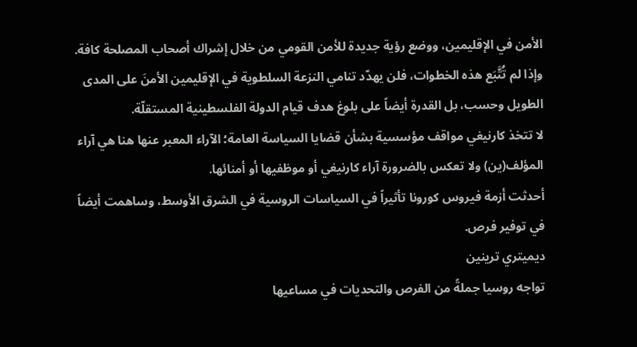الأمن في الإقليمين، ووضع رؤية جديدة للأمن القومي من خلال إشراك أصحاب المصلحة كافة. وإذا لم تُتَّبَع هذه الخطوات، فلن يهدّد تنامي النزعة السلطوية في الإقليمين الأمنَ على المدى الطويل وحسب، بل القدرة أيضاً على بلوغ هدف قيام الدولة الفلسطينية المستقلّة.
لا تتخذ كارنيغي مواقف مؤسسية بشأن قضايا السياسة العامة؛ الآراء المعبر عنها هنا هي آراء المؤلف(ين) ولا تعكس بالضرورة آراء كارنيغي أو موظفيها أو أمنائها.
أحدثت أزمة فيروس كورونا تأثيراً في السياسات الروسية في الشرق الأوسط، وساهمت أيضاً في توفير فرص.
ديميتري ترينين
تواجه روسيا جملةً من الفرص والتحديات في مساعيها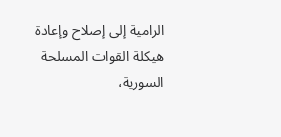الرامية إلى إصلاح وإعادة هيكلة القوات المسلحة السورية،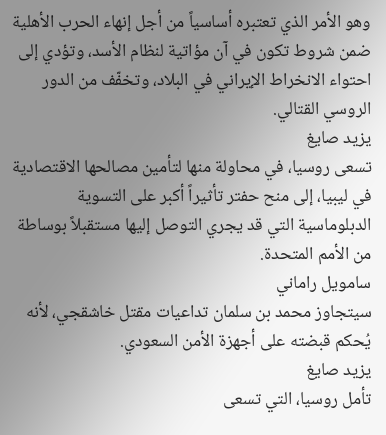وهو الأمر الذي تعتبره أساسياً من أجل إنهاء الحرب الأهلية ضمن شروط تكون في آن مؤاتية لنظام الأسد، وتؤدي إلى احتواء الانخراط الإيراني في البلاد، وتخفّف من الدور الروسي القتالي.
يزيد صايغ
تسعى روسيا، في محاولة منها لتأمين مصالحها الاقتصادية في ليبيا، إلى منح حفتر تأثيراً أكبر على التسوية الدبلوماسية التي قد يجري التوصل إليها مستقبلاً بوساطة من الأمم المتحدة.
سامويل راماني
سيتجاوز محمد بن سلمان تداعيات مقتل خاشقجي، لأنه يُحكم قبضته على أجهزة الأمن السعودي.
يزيد صايغ
تأمل روسيا، التي تسعى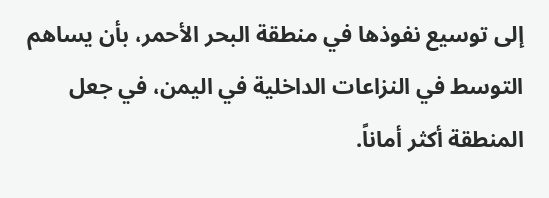إلى توسيع نفوذها في منطقة البحر الأحمر، بأن يساهم التوسط في النزاعات الداخلية في اليمن، في جعل المنطقة أكثر أماناً.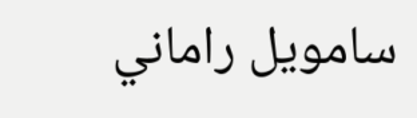سامويل راماني